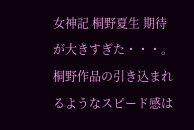女神記 桐野夏生 期待が大きすぎた・・・。 桐野作品の引き込まれるようなスピード感は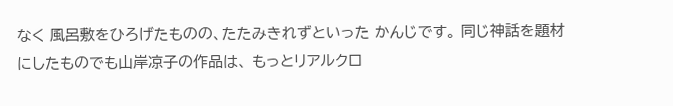なく 風呂敷をひろげたものの、たたみきれずといった かんじです。 同じ神話を題材にしたものでも山岸凉子の作品は、 もっとリアルクロ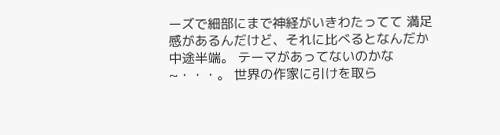ーズで細部にまで神経がいきわたってて 満足感があるんだけど、それに比べるとなんだか中途半端。 テーマがあってないのかな~・・・。 世界の作家に引けを取ら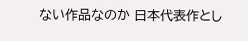ない作品なのか 日本代表作とし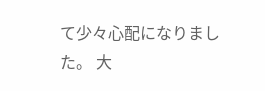て少々心配になりました。 大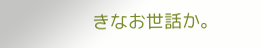きなお世話か。